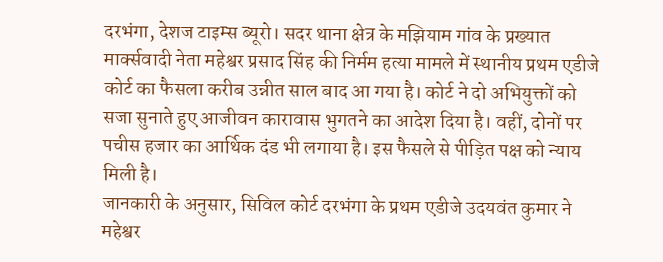दरभंगा, देशज टाइम्स ब्यूरो। सदर थाना क्षेत्र के मझियाम गांव के प्रख्यात मार्क्सवादी नेता महेश्वर प्रसाद सिंह की निर्मम हत्या मामले में स्थानीय प्रथम एडीजे कोर्ट का फैसला करीब उन्नीत साल बाद आ गया है। कोर्ट ने दो अभियुक्तों को सजा सुनाते हुए आजीवन कारावास भुगतने का आदेश दिया है। वहीं, दोनों पर पचीस हजार का आर्थिक दंड भी लगाया है। इस फैसले से पीड़ित पक्ष को न्याय मिली है।
जानकारी के अनुसार, सिविल कोर्ट दरभंगा के प्रथम एडीजे उदयवंत कुमार ने महेश्वर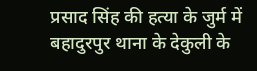प्रसाद सिंह की हत्या के जुर्म में बहादुरपुर थाना के देकुली के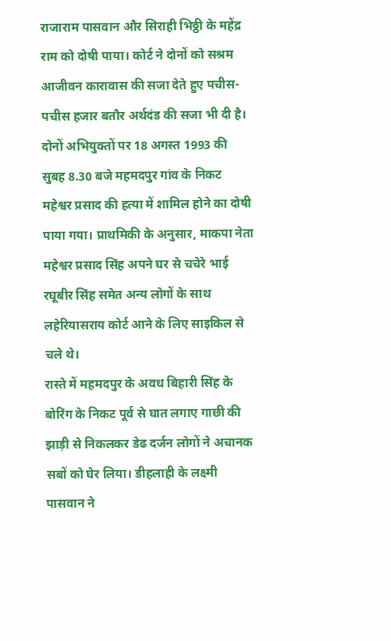राजाराम पासवान और सिराही भिठ्ठी के महेंद्र राम को दोषी पाया। कोर्ट ने दोनों को सश्रम आजीवन कारावास की सजा देते हुए पचीस-पचीस हजार बतौर अर्थदंड की सजा भी दी है।
दोनों अभियुक्तों पर 18 अगस्त 1993 की सुबह 8.30 बजे महमदपुर गांव के निकट महेश्वर प्रसाद की हत्या में शामिल होने का दोषी पाया गया। प्राथमिकी के अनुसार, माकपा नेता महेश्वर प्रसाद सिंह अपने घर से चचेरे भाई रघूबीर सिंह समेत अन्य लोगों के साथ लहेरियासराय कोर्ट आने के लिए साइकिल से चले थे।
रास्ते में महमदपुर के अवध बिहारी सिंह के बोरिंग के निकट पूर्व से घात लगाए गाछी की झाड़ी से निकलकर डेढ दर्जन लोगों ने अचानक सबों को घेर लिया। डीहलाही के लक्ष्मी पासवान ने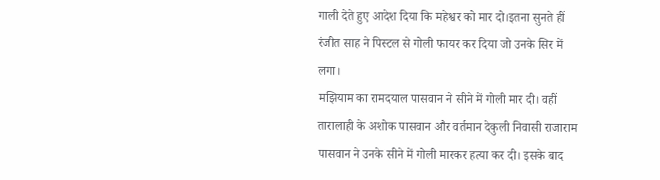गाली देते हुए आदेश दिया कि महेश्वर को मार दो।इतना सुनते हीं रंजीत साह ने पिस्टल से गोली फायर कर दिया जो उनके सिर में लगा।
मझियाम का रामदयाल पासवान ने सीने में गोली मार दी। वहीं तारालाही के अशोक पासवान और वर्तमान देकुली निवासी राजाराम पासवान ने उनके सीने में गोली मारकर हत्या कर दी। इसके बाद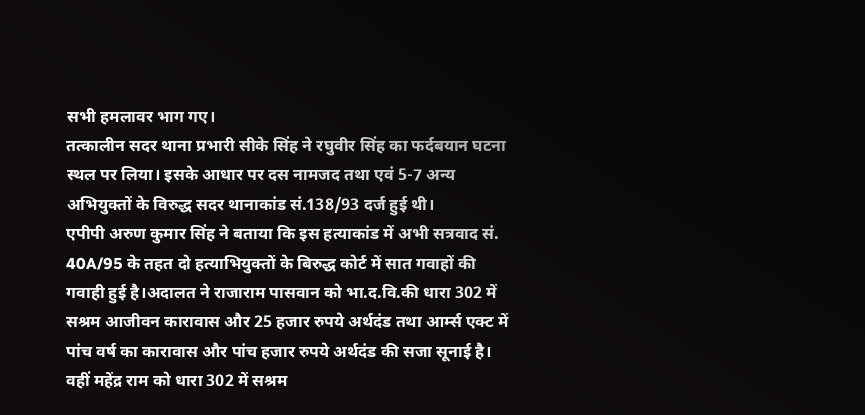सभी हमलावर भाग गए।
तत्कालीन सदर थाना प्रभारी सीके सिंह ने रघुवीर सिंह का फर्दबयान घटना स्थल पर लिया। इसके आधार पर दस नामजद तथा एवं 5-7 अन्य अभियुक्तों के विरुद्ध सदर थानाकांड सं.138/93 दर्ज हुई थी।
एपीपी अरुण कुमार सिंह ने बताया कि इस हत्याकांड में अभी सत्रवाद सं. 40A/95 के तहत दो हत्याभियुक्तों के बिरुद्ध कोर्ट में सात गवाहों की गवाही हुई है।अदालत ने राजाराम पासवान को भा.द.वि.की धारा 302 में सश्रम आजीवन कारावास और 25 हजार रुपये अर्थदंड तथा आर्म्स एक्ट में पांच वर्ष का कारावास और पांच हजार रुपये अर्थदंड की सजा सूनाई है।
वहीं महेंद्र राम को धारा 302 में सश्रम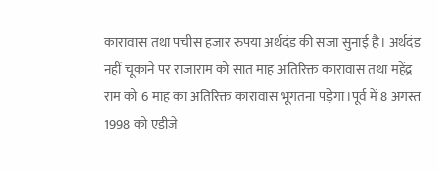कारावास तथा पचीस हजार रुपया अर्थदंड की सजा सुनाई है। अर्थदंड नहीं चूकाने पर राजाराम को सात माह अतिरिक्त कारावास तथा महेंद्र राम को 6 माह का अतिरिक्त कारावास भूगतना पड़ेगा।पूर्व में 8 अगस्त 1998 को एडीजे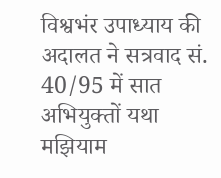विश्वभंर उपाध्याय की अदालत ने सत्रवाद सं. 40/95 में सात अभियुक्तों यथा मझियाम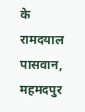के रामदयाल पासवान, महमदपुर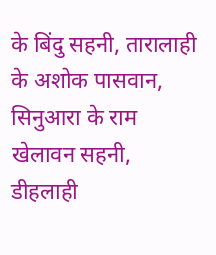के बिंदु सहनी, तारालाही के अशोक पासवान, सिनुआरा के राम खेलावन सहनी, डीहलाही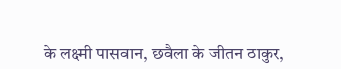के लक्ष्मी पासवान, छवैला के जीतन ठाकुर,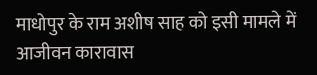माधोपुर के राम अशीष साह को इसी मामले में आजीवन कारावास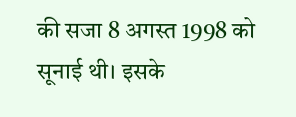की सजा 8 अगस्त 1998 को सूनाई थी। इसके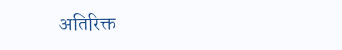अतिरिक्त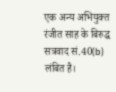एक अन्य अभियुक्त रंजीत साह के बिरुद्ध सत्रवाद सं.40(b) लंबित है।